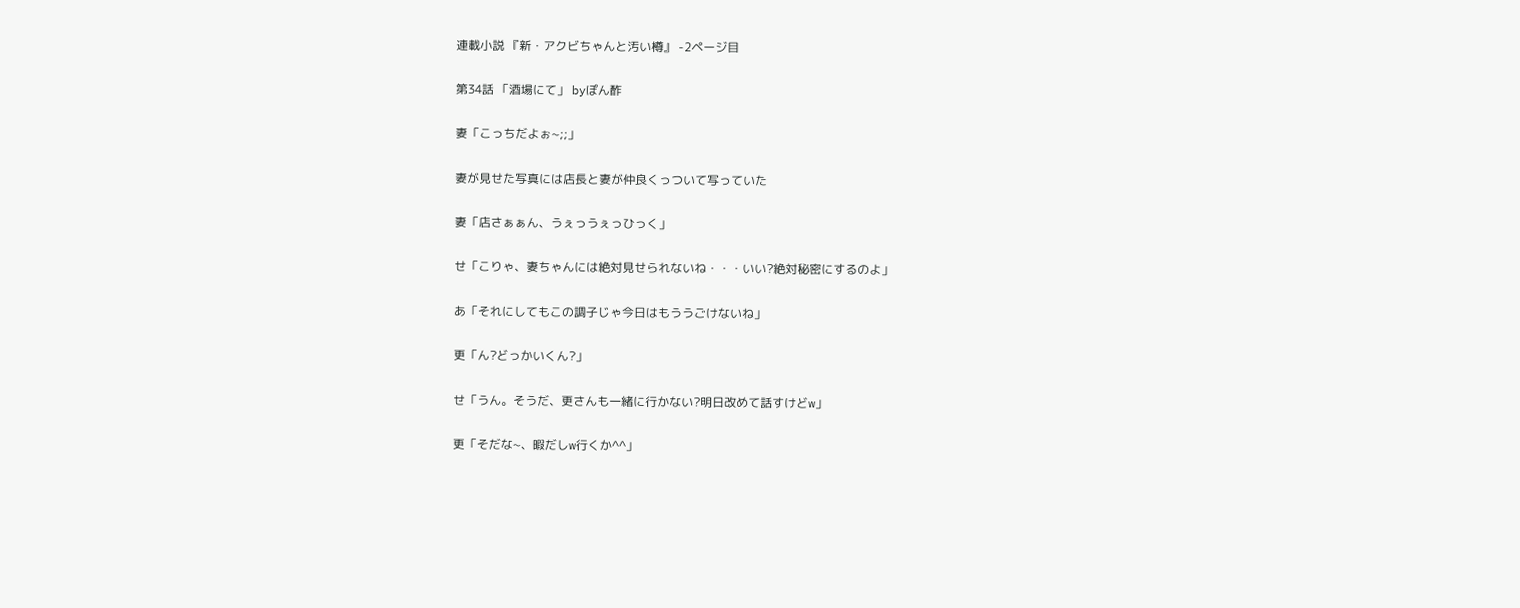連載小説 『新・アクビちゃんと汚い樽』 -2ページ目

第34話 「酒場にて」 byぽん酢

妻「こっちだよぉ~;;」

妻が見せた写真には店長と妻が仲良くっついて写っていた

妻「店さぁぁん、うぇっうぇっひっく」

せ「こりゃ、妻ちゃんには絶対見せられないね・・・いい?絶対秘密にするのよ」

あ「それにしてもこの調子じゃ今日はもううごけないね」

更「ん?どっかいくん?」

せ「うん。そうだ、更さんも一緒に行かない?明日改めて話すけどw」

更「そだな~、暇だしw行くか^^」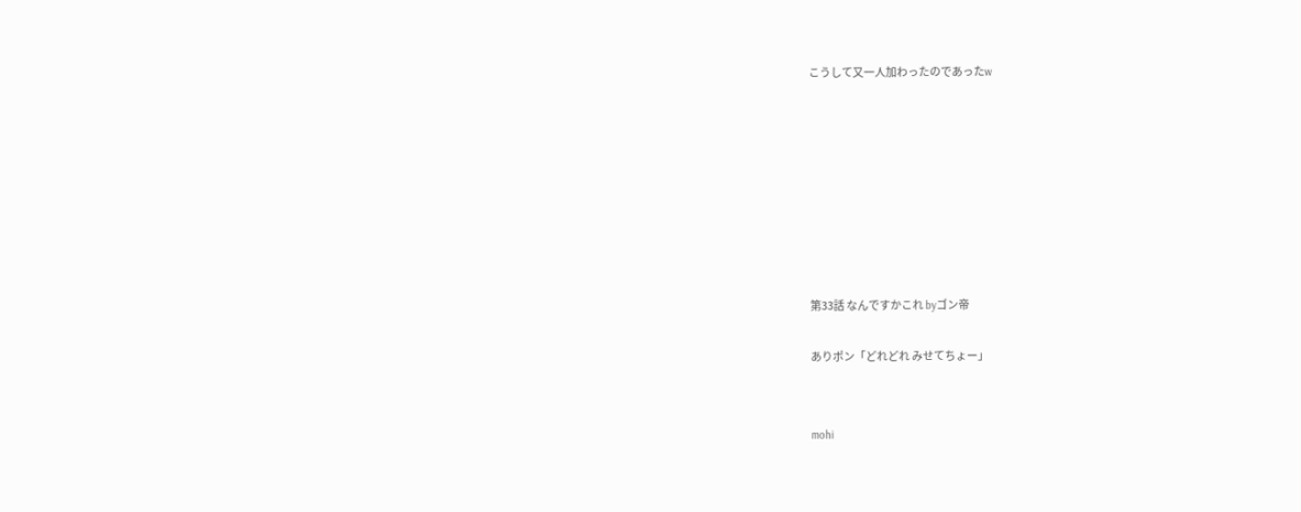こうして又一人加わったのであったw








第33話 なんですかこれ byゴン帝

ありポン「どれどれ みせてちょー」


mohi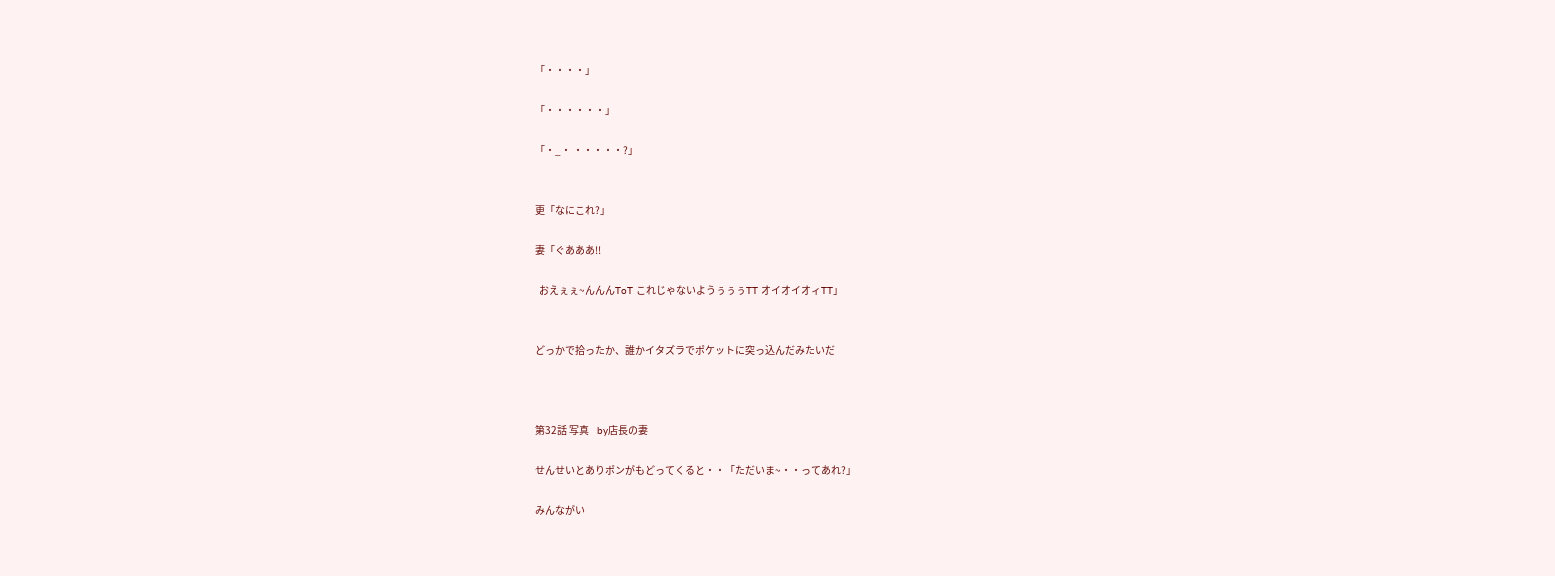「・・・・」

「・・・・・・」

「・_・ ・・・・・?」


更「なにこれ?」

妻「ぐあああ!!

  おえぇぇ~んんんToT これじゃないようぅぅぅTT オイオイオィTT」


どっかで拾ったか、誰かイタズラでポケットに突っ込んだみたいだ



第32話 写真    by店長の妻

せんせいとありポンがもどってくると・・「ただいま~・・ってあれ?」

みんながい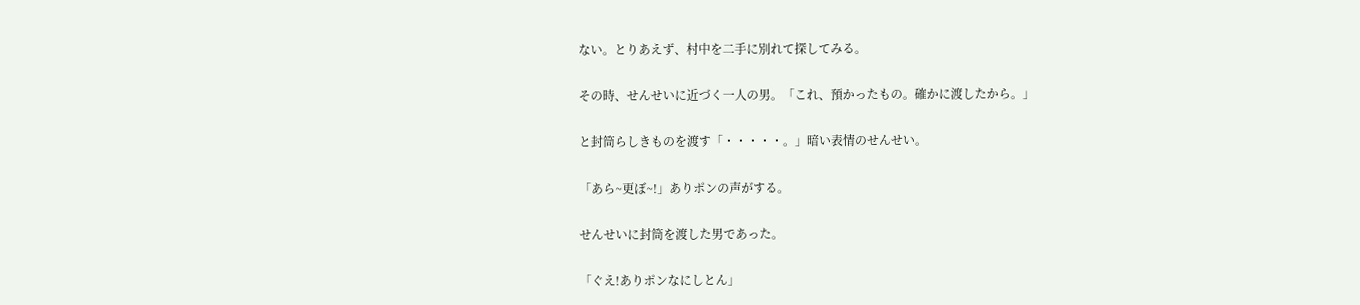ない。とりあえず、村中を二手に別れて探してみる。

その時、せんせいに近づく一人の男。「これ、預かったもの。確かに渡したから。」

と封筒らしきものを渡す「・・・・・。」暗い表情のせんせい。

「あら~更ぼ~!」ありポンの声がする。

せんせいに封筒を渡した男であった。

「ぐえ!ありポンなにしとん」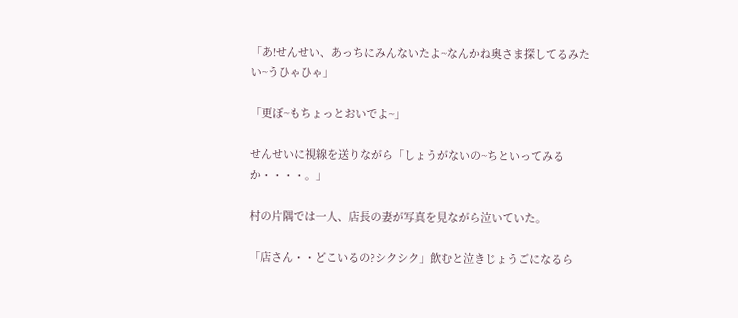「あ!せんせい、あっちにみんないたよ~なんかね奥さま探してるみたい~うひゃひゃ」

「更ぼ~もちょっとおいでよ~」

せんせいに視線を送りながら「しょうがないの~ちといってみるか・・・・。」

村の片隅では一人、店長の妻が写真を見ながら泣いていた。

「店さん・・どこいるの?シクシク」飲むと泣きじょうごになるら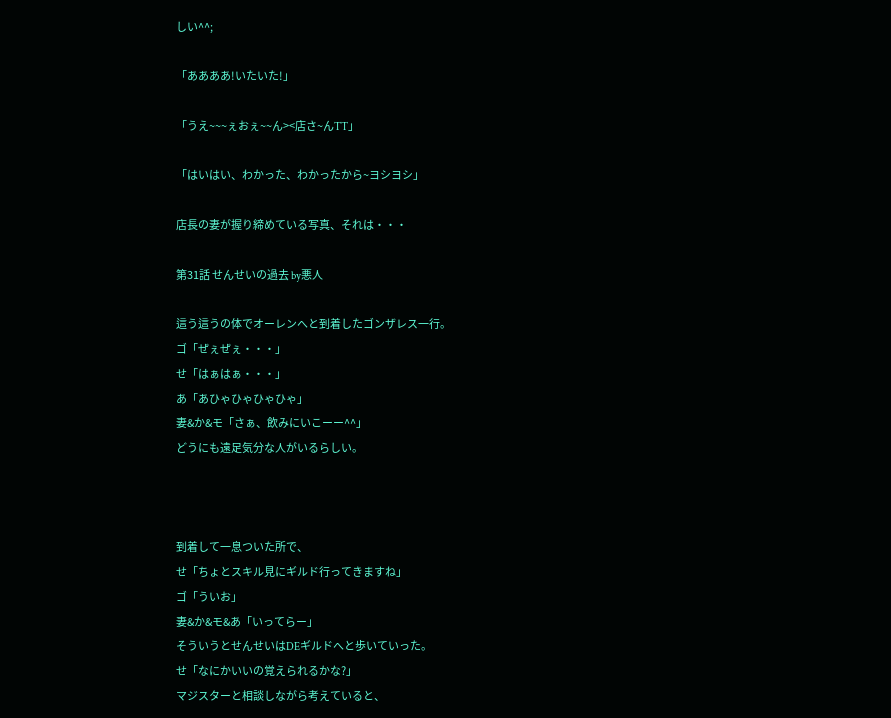しい^^;

「ああああ!いたいた!」

「うえ~~~ぇおぇ~~ん><店さ~んTT」

「はいはい、わかった、わかったから~ヨシヨシ」

店長の妻が握り締めている写真、それは・・・

第31話 せんせいの過去 by悪人

這う這うの体でオーレンへと到着したゴンザレス一行。
ゴ「ぜぇぜぇ・・・」
せ「はぁはぁ・・・」
あ「あひゃひゃひゃひゃ」
妻&か&モ「さぁ、飲みにいこーー^^」
どうにも遠足気分な人がいるらしい。



到着して一息ついた所で、
せ「ちょとスキル見にギルド行ってきますね」
ゴ「ういお」
妻&か&モ&あ「いってらー」
そういうとせんせいはDEギルドへと歩いていった。
せ「なにかいいの覚えられるかな?」
マジスターと相談しながら考えていると、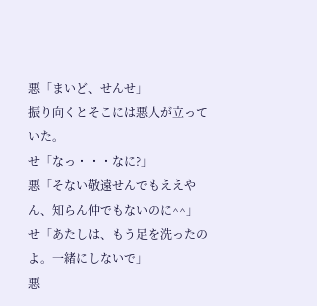悪「まいど、せんせ」
振り向くとそこには悪人が立っていた。
せ「なっ・・・なに?」
悪「そない敬遠せんでもええやん、知らん仲でもないのに^^」
せ「あたしは、もう足を洗ったのよ。一緒にしないで」
悪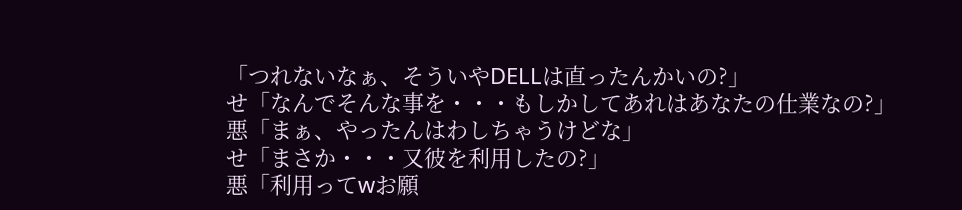「つれないなぁ、そういやDELLは直ったんかいの?」
せ「なんでそんな事を・・・もしかしてあれはあなたの仕業なの?」
悪「まぁ、やったんはわしちゃうけどな」
せ「まさか・・・又彼を利用したの?」
悪「利用ってwお願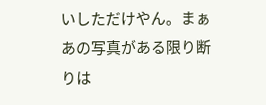いしただけやん。まぁあの写真がある限り断りは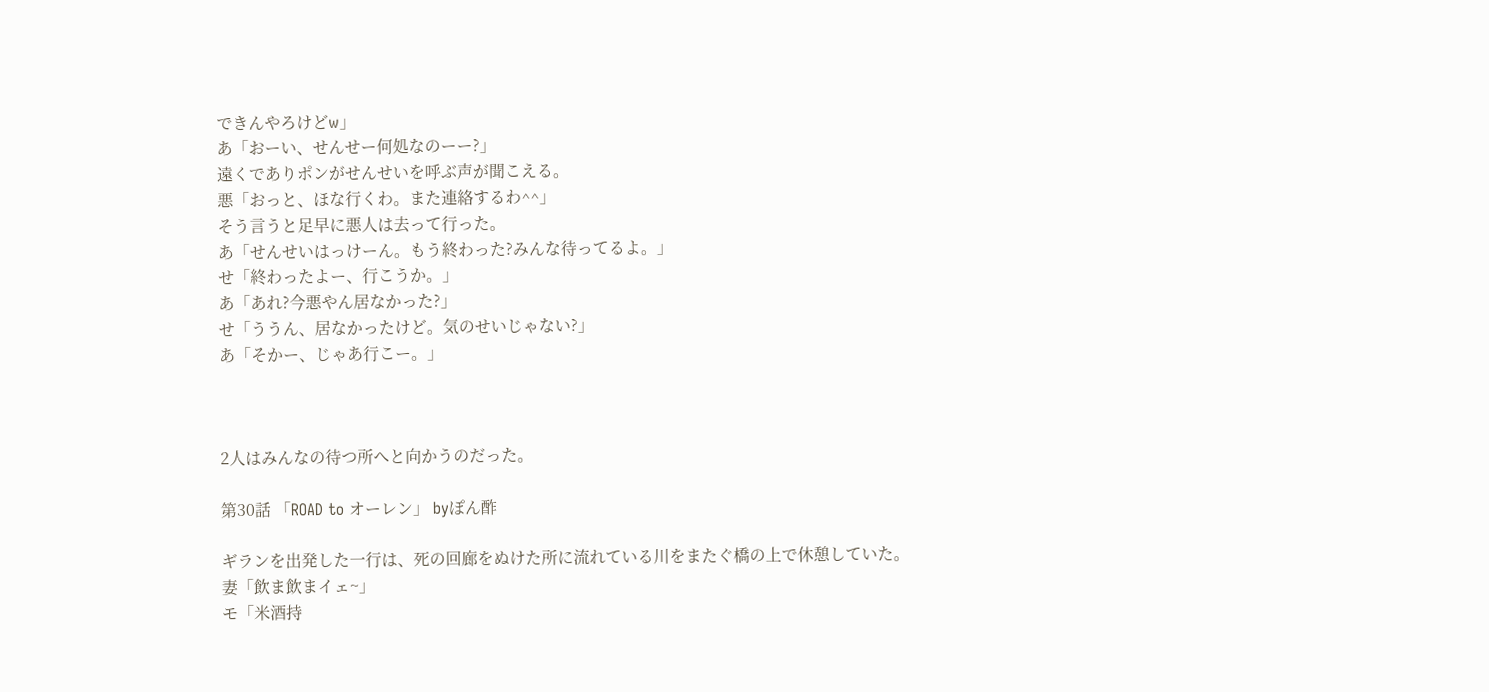できんやろけどw」
あ「おーい、せんせー何処なのーー?」
遠くでありポンがせんせいを呼ぶ声が聞こえる。
悪「おっと、ほな行くわ。また連絡するわ^^」
そう言うと足早に悪人は去って行った。
あ「せんせいはっけーん。もう終わった?みんな待ってるよ。」
せ「終わったよー、行こうか。」
あ「あれ?今悪やん居なかった?」
せ「ううん、居なかったけど。気のせいじゃない?」
あ「そかー、じゃあ行こー。」



2人はみんなの待つ所へと向かうのだった。

第30話 「ROAD to オーレン」 byぽん酢

ギランを出発した一行は、死の回廊をぬけた所に流れている川をまたぐ橋の上で休憩していた。
妻「飲ま飲まイェ~」
モ「米酒持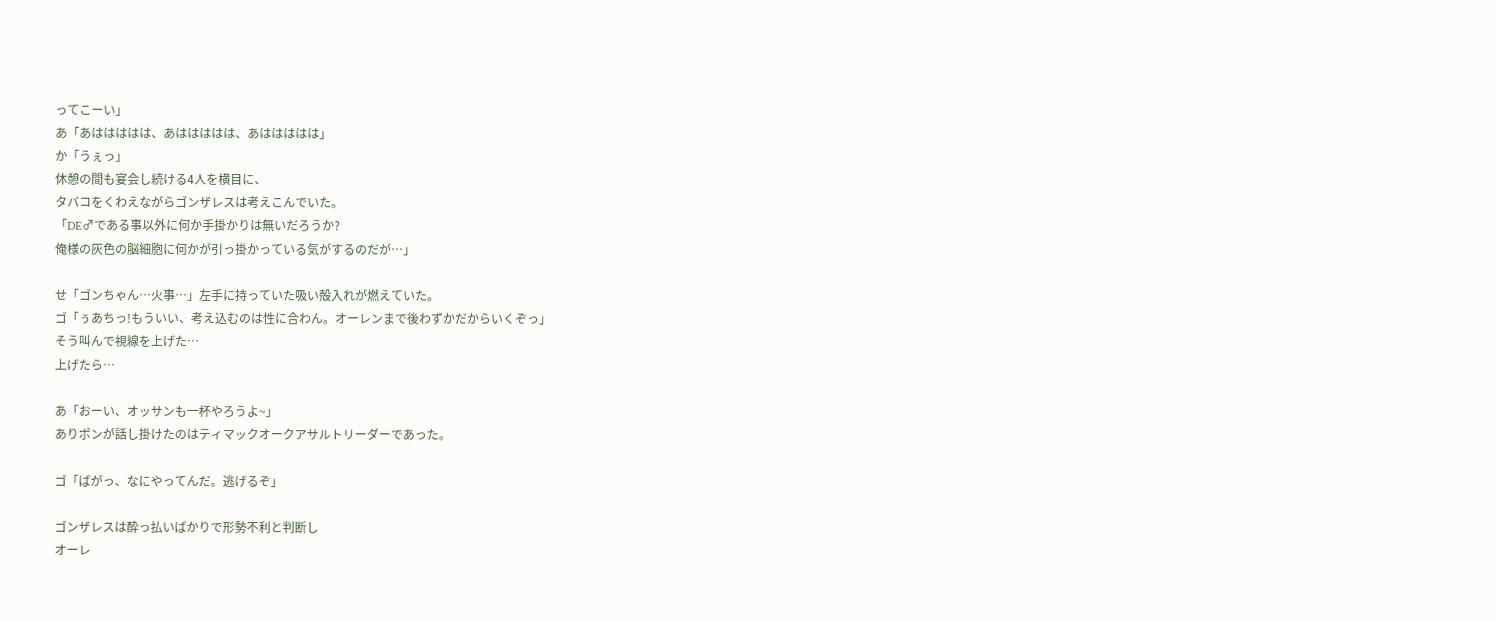ってこーい」
あ「あははははは、あははははは、あははははは」
か「うぇっ」
休憩の間も宴会し続ける4人を横目に、
タバコをくわえながらゴンザレスは考えこんでいた。
「DE♂である事以外に何か手掛かりは無いだろうか?
俺様の灰色の脳細胞に何かが引っ掛かっている気がするのだが…」

せ「ゴンちゃん…火事…」左手に持っていた吸い殻入れが燃えていた。
ゴ「ぅあちっ!もういい、考え込むのは性に合わん。オーレンまで後わずかだからいくぞっ」
そう叫んで視線を上げた…
上げたら…

あ「おーい、オッサンも一杯やろうよ~」
ありポンが話し掛けたのはティマックオークアサルトリーダーであった。

ゴ「ばがっ、なにやってんだ。逃げるぞ」

ゴンザレスは酔っ払いばかりで形勢不利と判断し
オーレ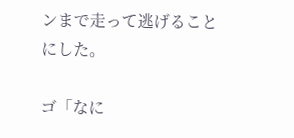ンまで走って逃げることにした。

ゴ「なに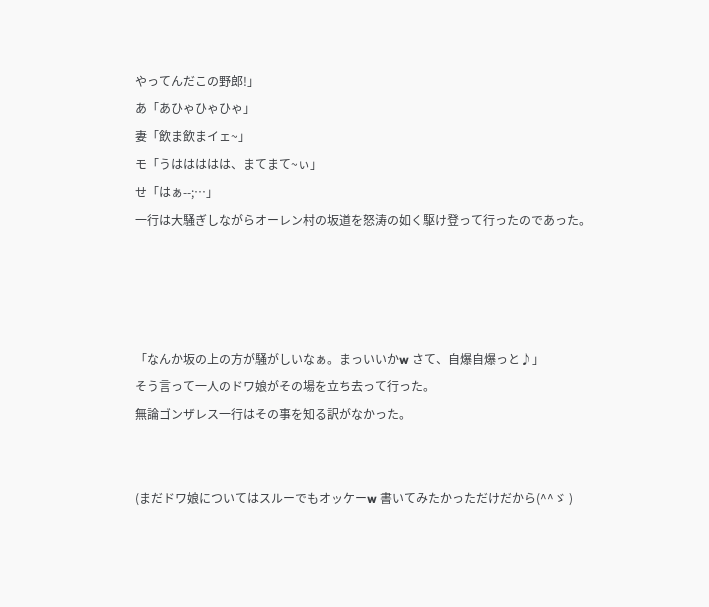やってんだこの野郎!」
あ「あひゃひゃひゃ」
妻「飲ま飲まイェ~」
モ「うははははは、まてまて~ぃ」
せ「はぁ--;…」
一行は大騒ぎしながらオーレン村の坂道を怒涛の如く駆け登って行ったのであった。




「なんか坂の上の方が騒がしいなぁ。まっいいかw さて、自爆自爆っと♪」
そう言って一人のドワ娘がその場を立ち去って行った。
無論ゴンザレス一行はその事を知る訳がなかった。


(まだドワ娘についてはスルーでもオッケーw 書いてみたかっただけだから(^^ゞ )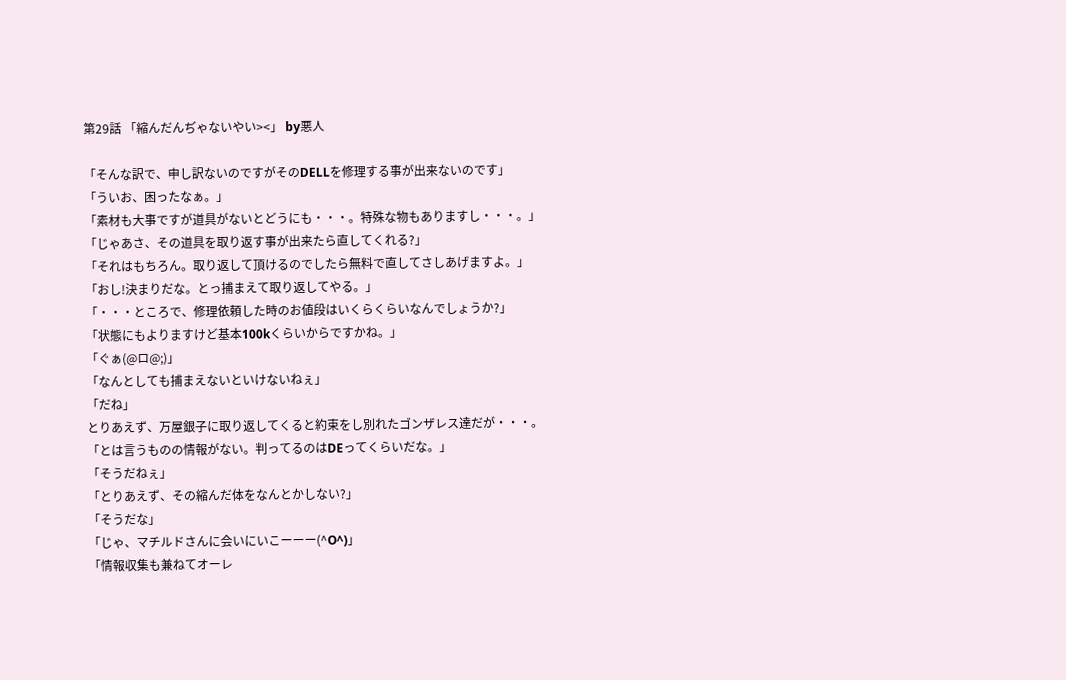第29話 「縮んだんぢゃないやい><」 by悪人

「そんな訳で、申し訳ないのですがそのDELLを修理する事が出来ないのです」
「ういお、困ったなぁ。」
「素材も大事ですが道具がないとどうにも・・・。特殊な物もありますし・・・。」
「じゃあさ、その道具を取り返す事が出来たら直してくれる?」
「それはもちろん。取り返して頂けるのでしたら無料で直してさしあげますよ。」
「おし!決まりだな。とっ捕まえて取り返してやる。」
「・・・ところで、修理依頼した時のお値段はいくらくらいなんでしょうか?」
「状態にもよりますけど基本100kくらいからですかね。」
「ぐぁ(@ロ@;)」
「なんとしても捕まえないといけないねぇ」
「だね」
とりあえず、万屋銀子に取り返してくると約束をし別れたゴンザレス達だが・・・。
「とは言うものの情報がない。判ってるのはDEってくらいだな。」
「そうだねぇ」
「とりあえず、その縮んだ体をなんとかしない?」
「そうだな」
「じゃ、マチルドさんに会いにいこーーー(^O^)」
「情報収集も兼ねてオーレ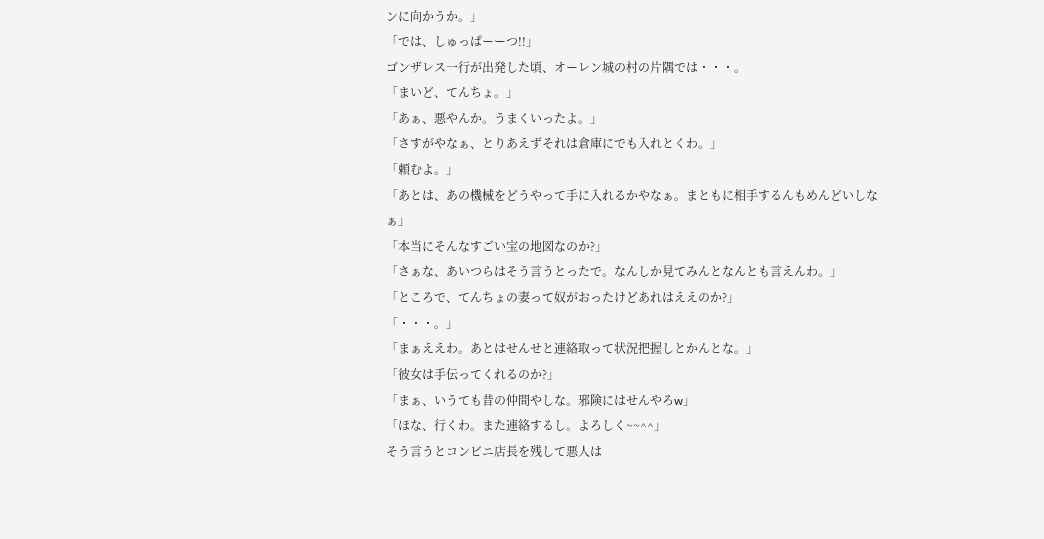ンに向かうか。」
「では、しゅっぱーーつ!!」
ゴンザレス一行が出発した頃、オーレン城の村の片隅では・・・。
「まいど、てんちょ。」
「あぁ、悪やんか。うまくいったよ。」
「さすがやなぁ、とりあえずそれは倉庫にでも入れとくわ。」
「頼むよ。」
「あとは、あの機械をどうやって手に入れるかやなぁ。まともに相手するんもめんどいしなぁ」
「本当にそんなすごい宝の地図なのか?」
「さぁな、あいつらはそう言うとったで。なんしか見てみんとなんとも言えんわ。」
「ところで、てんちょの妻って奴がおったけどあれはええのか?」
「・・・。」
「まぁええわ。あとはせんせと連絡取って状況把握しとかんとな。」
「彼女は手伝ってくれるのか?」
「まぁ、いうても昔の仲間やしな。邪険にはせんやろw」
「ほな、行くわ。また連絡するし。よろしく~~^^」
そう言うとコンビニ店長を残して悪人は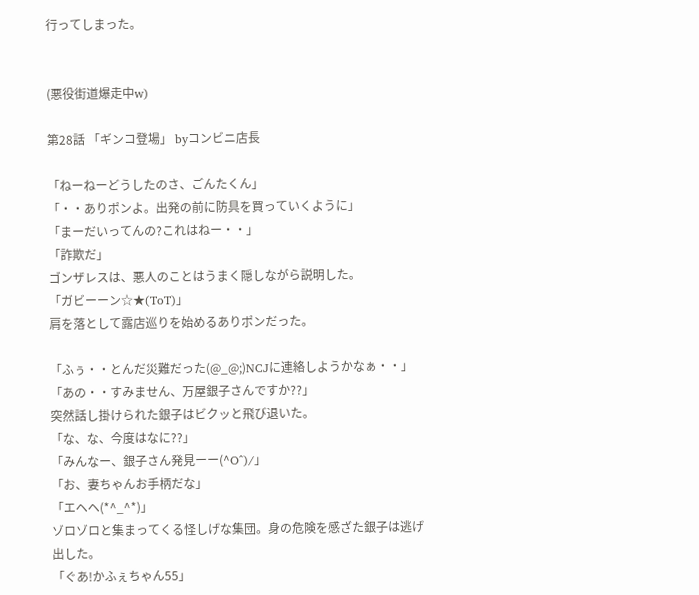行ってしまった。


(悪役街道爆走中w)

第28話 「ギンコ登場」 byコンビニ店長

「ねーねーどうしたのさ、ごんたくん」
「・・ありポンよ。出発の前に防具を買っていくように」
「まーだいってんの?これはねー・・」
「詐欺だ」
ゴンザレスは、悪人のことはうまく隠しながら説明した。
「ガビーーン☆★(ToT)」
肩を落として露店巡りを始めるありポンだった。

「ふぅ・・とんだ災難だった(@_@;)NCJに連絡しようかなぁ・・」
「あの・・すみません、万屋銀子さんですか??」
突然話し掛けられた銀子はビクッと飛び退いた。
「な、な、今度はなに??」
「みんなー、銀子さん発見ーー(^O^)/」
「お、妻ちゃんお手柄だな」
「エヘヘ(*^_^*)」
ゾロゾロと集まってくる怪しげな集団。身の危険を感ざた銀子は逃げ出した。
「ぐあ!かふぇちゃん55」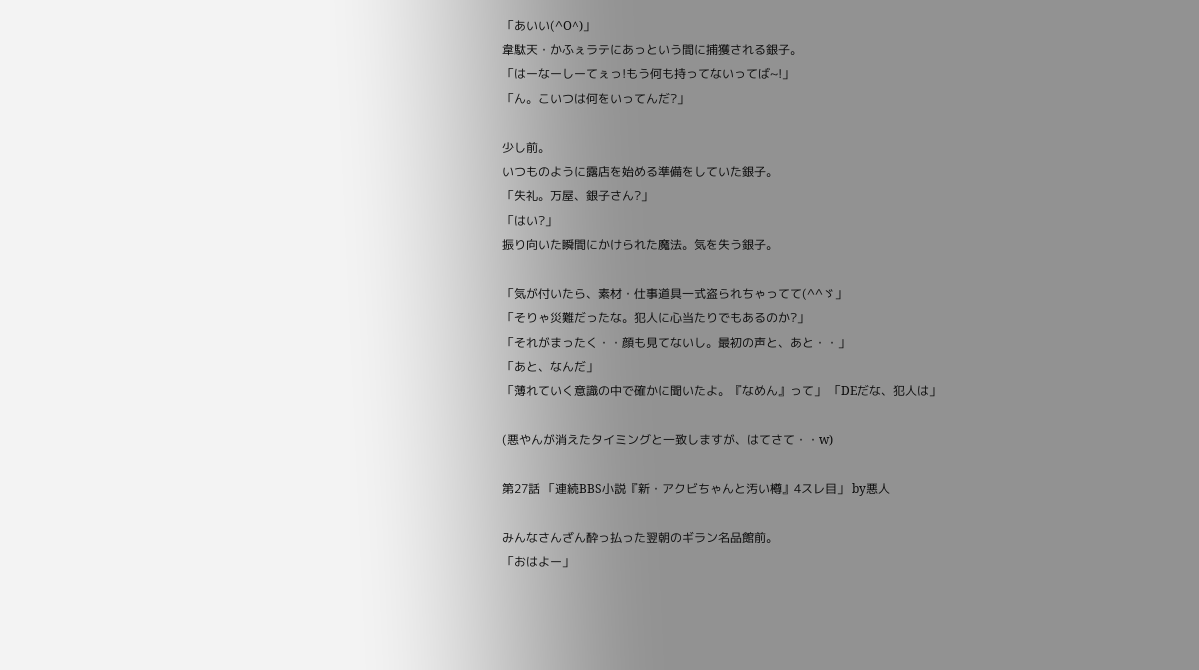「あいい(^O^)」
韋駄天・かふぇラテにあっという間に捕獲される銀子。
「はーなーしーてぇっ!もう何も持ってないってば~!」
「ん。こいつは何をいってんだ?」

少し前。
いつものように露店を始める準備をしていた銀子。
「失礼。万屋、銀子さん?」
「はい?」
振り向いた瞬間にかけられた魔法。気を失う銀子。

「気が付いたら、素材・仕事道具一式盗られちゃってて(^^ゞ」
「そりゃ災難だったな。犯人に心当たりでもあるのか?」
「それがまったく・・顔も見てないし。最初の声と、あと・・」
「あと、なんだ」
「薄れていく意識の中で確かに聞いたよ。『なめん』って」 「DEだな、犯人は」

(悪やんが消えたタイミングと一致しますが、はてさて・・w)

第27話 「連続BBS小説『新・アクビちゃんと汚い樽』4スレ目」 by悪人

みんなさんざん酔っ払った翌朝のギラン名品館前。
「おはよー」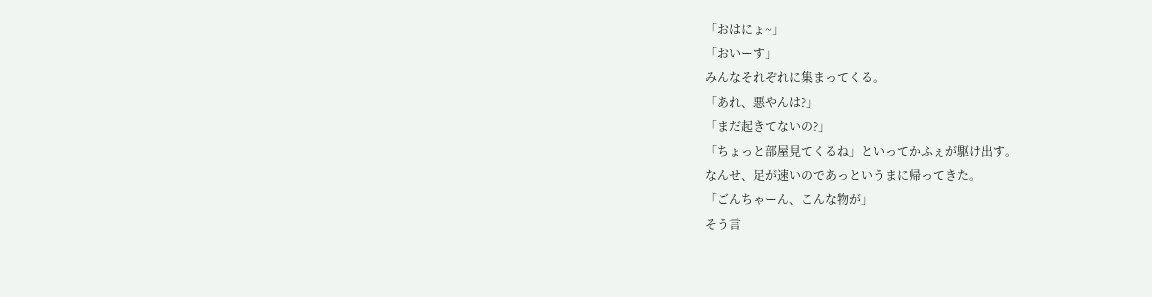「おはにょ~」
「おいーす」
みんなそれぞれに集まってくる。
「あれ、悪やんは?」
「まだ起きてないの?」
「ちょっと部屋見てくるね」といってかふぇが駆け出す。
なんせ、足が速いのであっというまに帰ってきた。
「ごんちゃーん、こんな物が」
そう言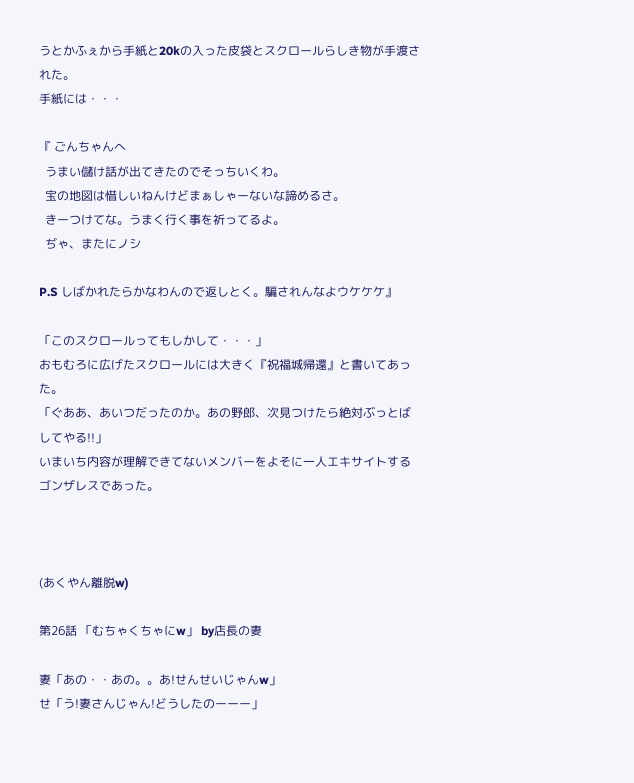うとかふぇから手紙と20kの入った皮袋とスクロールらしき物が手渡された。
手紙には・・・

『 ごんちゃんへ
  うまい儲け話が出てきたのでそっちいくわ。
  宝の地図は惜しいねんけどまぁしゃーないな諦めるさ。
  きーつけてな。うまく行く事を祈ってるよ。
  ぢゃ、またにノシ

P.S しばかれたらかなわんので返しとく。騙されんなよウケケケ』

「このスクロールってもしかして・・・」
おもむろに広げたスクロールには大きく『祝福城帰還』と書いてあった。
「ぐああ、あいつだったのか。あの野郎、次見つけたら絶対ぶっとばしてやる!!」
いまいち内容が理解できてないメンバーをよそに一人エキサイトするゴンザレスであった。



(あくやん離脱w)

第26話 「むちゃくちゃにw」 by店長の妻

妻「あの・・あの。。あ!せんせいじゃんw」
せ「う!妻さんじゃん!どうしたのーーー」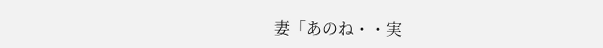妻「あのね・・実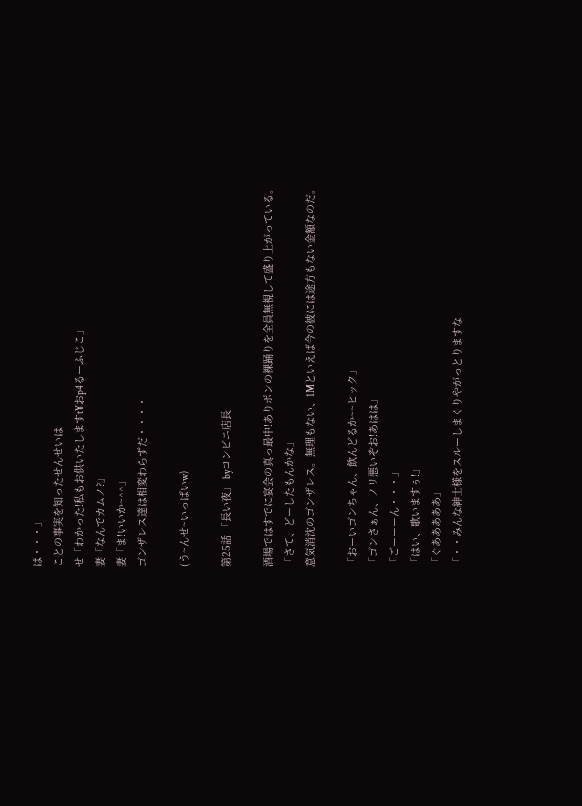は・・・」
ことの事実を知ったせんせいは
せ「わかった!私もお供いたしますt¥おp4るーふじこ」
妻「なんでカムノ?」
妻「ま!いいか~^^」
ゴンザレス達は相変わらずだ・・・・

(う~んせ~いっぱいw)

第25話 「長い夜」 byコンビニ店長

酒場ではすでに宴会の真っ最中!ありポンの裸踊りを全員無視して盛り上がっている。
「さて、どーしたもんかな」
意気消沈のゴンザレス。無理もない、1Mといえば今の彼には途方もない金額なのだ。

「おーいゴンちゃん、飲んどるか~~ヒック」
「ゴンさぁん、ノリ悪いぞお!あはは」
「ごーーーん・・・」
「はい、歌いますぅ!」
「ぐあああああ」
「・・みんな紳士様をスルーしまくりやがっとりますな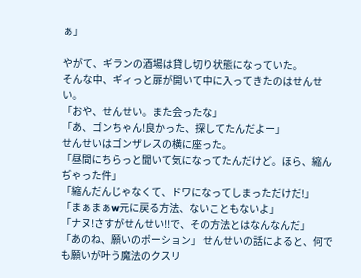ぁ」

やがて、ギランの酒場は貸し切り状態になっていた。
そんな中、ギィっと扉が開いて中に入ってきたのはせんせい。
「おや、せんせい。また会ったな」
「あ、ゴンちゃん!良かった、探してたんだよー」
せんせいはゴンザレスの横に座った。
「昼間にちらっと聞いて気になってたんだけど。ほら、縮んぢゃった件」
「縮んだんじゃなくて、ドワになってしまっただけだ!」
「まぁまぁw元に戻る方法、ないこともないよ」
「ナヌ!さすがせんせい!!で、その方法とはなんなんだ」
「あのね、願いのポーション」 せんせいの話によると、何でも願いが叶う魔法のクスリ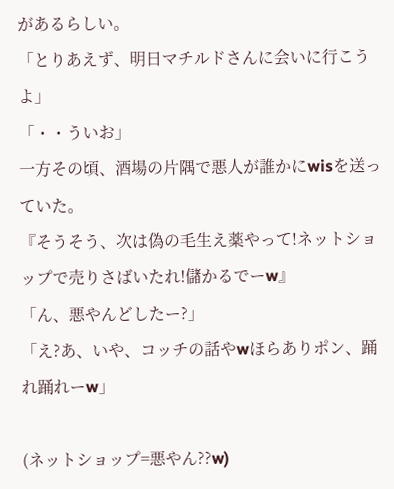があるらしい。
「とりあえず、明日マチルドさんに会いに行こうよ」
「・・ういお」
一方その頃、酒場の片隅で悪人が誰かにwisを送っていた。
『そうそう、次は偽の毛生え薬やって!ネットショップで売りさばいたれ!儲かるでーw』
「ん、悪やんどしたー?」
「え?あ、いや、コッチの話やwほらありポン、踊れ踊れーw」

(ネットショップ=悪やん??w)